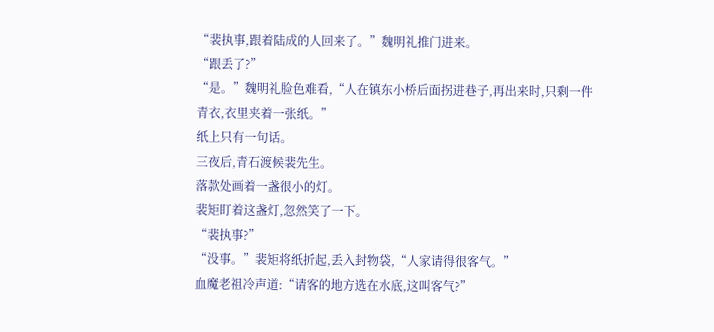“裴执事,跟着陆成的人回来了。”魏明礼推门进来。
“跟丢了?”
“是。”魏明礼脸色难看,“人在镇东小桥后面拐进巷子,再出来时,只剩一件青衣,衣里夹着一张纸。”
纸上只有一句话。
三夜后,青石渡候裴先生。
落款处画着一盏很小的灯。
裴矩盯着这盏灯,忽然笑了一下。
“裴执事?”
“没事。”裴矩将纸折起,丢入封物袋,“人家请得很客气。”
血魔老祖冷声道:“请客的地方选在水底,这叫客气?”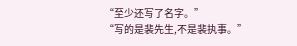“至少还写了名字。”
“写的是裴先生,不是裴执事。”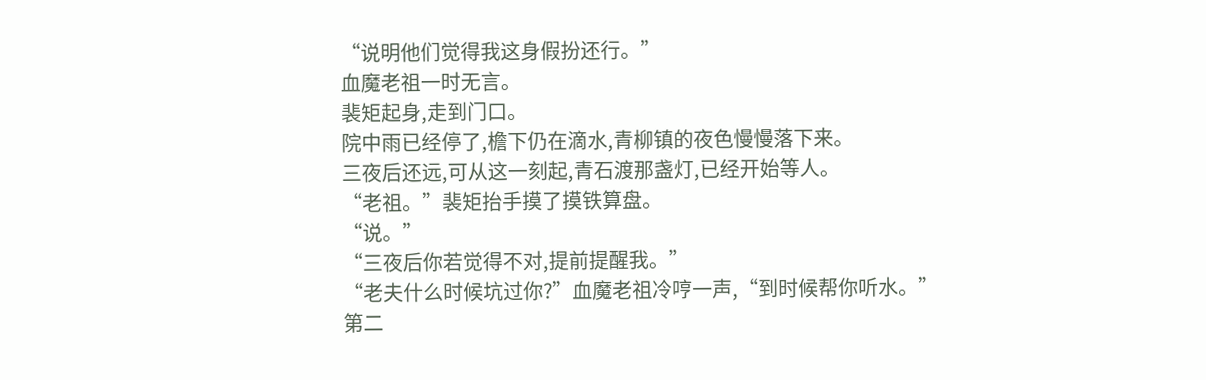“说明他们觉得我这身假扮还行。”
血魔老祖一时无言。
裴矩起身,走到门口。
院中雨已经停了,檐下仍在滴水,青柳镇的夜色慢慢落下来。
三夜后还远,可从这一刻起,青石渡那盏灯,已经开始等人。
“老祖。”裴矩抬手摸了摸铁算盘。
“说。”
“三夜后你若觉得不对,提前提醒我。”
“老夫什么时候坑过你?”血魔老祖冷哼一声,“到时候帮你听水。”
第二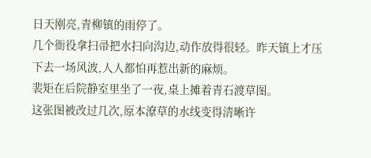日天刚亮,青柳镇的雨停了。
几个衙役拿扫帚把水扫向沟边,动作放得很轻。昨天镇上才压下去一场风波,人人都怕再惹出新的麻烦。
裴矩在后院静室里坐了一夜,桌上摊着青石渡草图。
这张图被改过几次,原本潦草的水线变得清晰许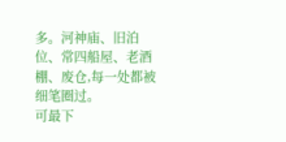多。河神庙、旧泊位、常四船屋、老酒棚、废仓,每一处都被细笔圈过。
可最下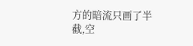方的暗流只画了半截,空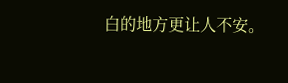白的地方更让人不安。